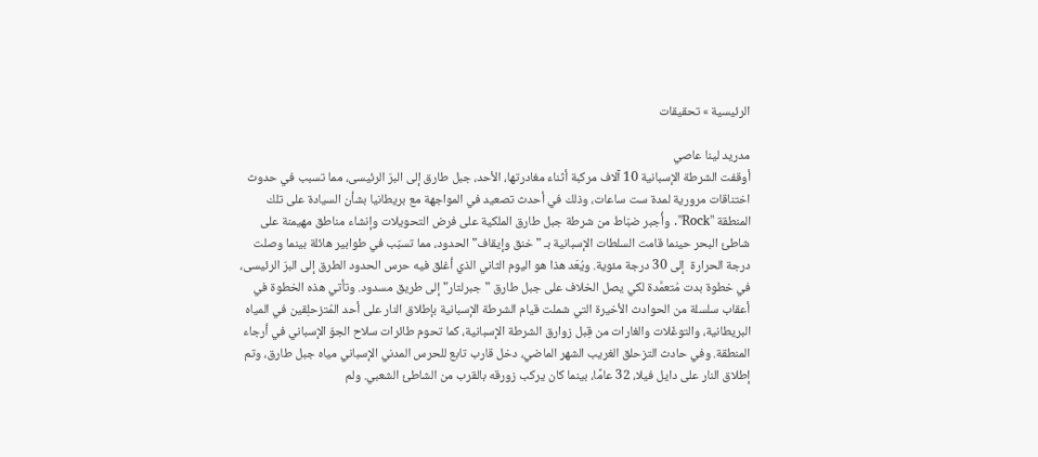الرئيسية » تحقيقات

مدريد لينا عاصي
أوقفت الشرطة الإسبانية 10 آلاف مركبة أثناء مغادرتها، الأحد، جبل طارق إلى البرّ الرئيسى، مما تسبب في حدوث اختناقات مرورية لمدة ست ساعات، وذلك في أحدث تصعيد في المواجهة مع بريطانيا بشأن السيادة على تلك المنطقة "Rock". وأُجبر ضبّاط من شرطة جبل طارق الملكية على فرض التحويلات وإنشاء مناطق مهيمنة على شاطئ البحر حينما قامت السلطات الإسبانية بـ "خنق وإيقاف" الحدود، مما تسبّب في طوابير هائلة بينما وصلت درجة الحرارة  إلى 30 درجة مئوية. ويُعَد هذا هو اليوم الثاني الذي أغلق فيه حرس الحدود الطرق إلى البرّ الرئيسى، في خطوة بدت مُتعمَّدة لكي يصل الخلاف على جبل طارق "جبرلتار" إلى طريق مسدود. وتأتي هذه الخطوة في أعقاب سلسلة من الحوادث الأخيرة التي شملت قيام الشرطة الإسبانية بإطلاق النار على أحد المُتزحلِقين في المياه البريطانية، والتوغّلات والغارات من قِبل زوارق الشرطة الإسبانية، كما تحوم طائرات سلاح الجوّ الإسباني في أرجاء المنطقة. وفي حادث التزحلق الغريب الشهر الماضي، دخل قارب تابع للحرس المدني الإسباني مياه جبل طارق، وتم إطلاق النار على دايل فيلا، 32 عامًا، بينما كان يركب زورقه بالقرب من الشاطئ الشعبي. ولم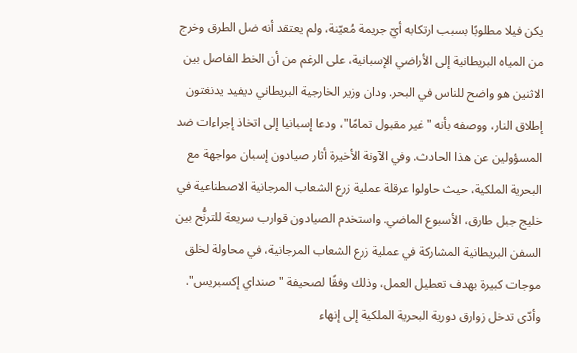يكن فيلا مطلوبًا بسبب ارتكابه أيّ جريمة مُعيّنة، ولم يعتقد أنه ضل الطرق وخرج من المياه البريطانية إلى الأراضي الإسبانية، على الرغم من أن الخط الفاصل بين الاثنين هو واضح للناس في البحر. ودان وزير الخارجية البريطاني ديفيد يدنغتون إطلاق النار، ووصفه بأنه "غير مقبول تمامًا"، ودعا إسبانيا إلى اتخاذ إجراءات ضد المسؤولين عن هذا الحادث. وفي الآونة الأخيرة أثار صيادون إسبان مواجهة مع البحرية الملكية، حيث حاولوا عرقلة عملية زرع الشعاب المرجانية الاصطناعية في خليج جبل طارق، الأسبوع الماضي. واستخدم الصيادون قوارب سريعة للترنُّح بين السفن البريطانية المشاركة في عملية زرع الشعاب المرجانية، في محاولة لخلق موجات كبيرة بهدف تعطيل العمل، وذلك وفقًا لصحيفة "صنداي إكسبريس". وأدّى تدخل زوارق دورية البحرية الملكية إلى إنهاء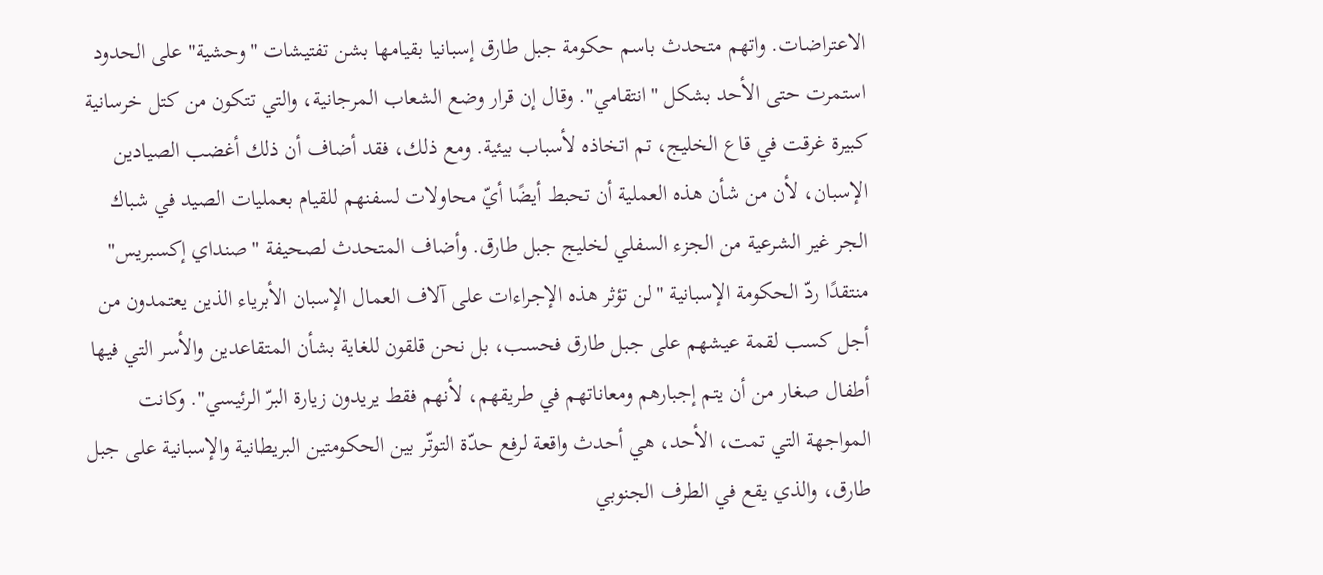الاعتراضات. واتهم متحدث باسم حكومة جبل طارق إسبانيا بقيامها بشن تفتيشات "وحشية" على الحدود استمرت حتى الأحد بشكل "انتقامي". وقال إن قرار وضع الشعاب المرجانية، والتي تتكون من كتل خرسانية كبيرة غرقت في قاع الخليج، تم اتخاذه لأسباب بيئية. ومع ذلك، فقد أضاف أن ذلك أغضب الصيادين الإسبان، لأن من شأن هذه العملية أن تحبط أيضًا أيّ محاولات لسفنهم للقيام بعمليات الصيد في شباك الجر غير الشرعية من الجزء السفلي لخليج جبل طارق. وأضاف المتحدث لصحيفة "صنداي إكسبريس" منتقدًا ردّ الحكومة الإسبانية "لن تؤثر هذه الإجراءات على آلاف العمال الإسبان الأبرياء الذين يعتمدون من أجل كسب لقمة عيشهم على جبل طارق فحسب، بل نحن قلقون للغاية بشأن المتقاعدين والأسر التي فيها أطفال صغار من أن يتم إجبارهم ومعاناتهم في طريقهم، لأنهم فقط يريدون زيارة البرّ الرئيسي". وكانت المواجهة التي تمت، الأحد، هي أحدث واقعة لرفع حدّة التوتّر بين الحكومتين البريطانية والإسبانية على جبل طارق، والذي يقع في الطرف الجنوبي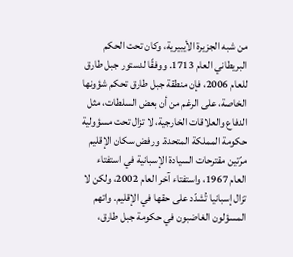من شبه الجزيرة الأيبيرية، وكان تحت الحكم البريطاني العام 1713. ووفقًا لدستور جبل طارق للعام 2006، فإن منطقة جبل طارق تحكم شؤونها الخاصة، على الرغم من أن بعض السلطات، مثل الدفاع والعلاقات الخارجية، لا تزال تحت مسؤولية حكومة المملكة المتحدة. ورفض سكان الإقليم مرّتين مقترحات السيادة الإسبانية في استفتاء العام 1967، واستفتاء آخر العام 2002، ولكن لا تزال إسبانيا تُشدّد على حقها في الإقليم. واتهم المسؤلون الغاضبون في حكومة جبل طارق،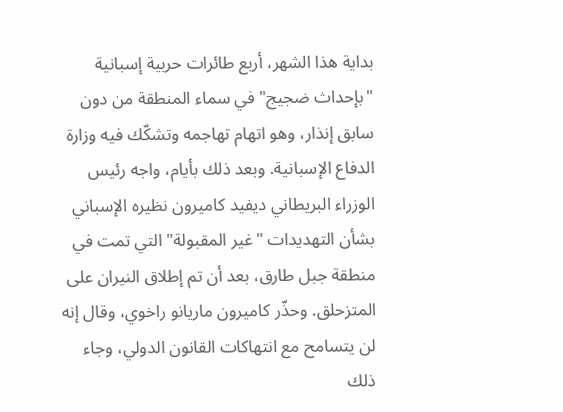بداية هذا الشهر، أربع طائرات حربية إسبانية "بإحداث ضجيج" في سماء المنطقة من دون سابق إنذار، وهو اتهام تهاجمه وتشكّك فيه وزارة الدفاع الإسبانية. وبعد ذلك بأيام، واجه رئيس الوزراء البريطاني ديفيد كاميرون نظيره الإسباني بشأن التهديدات "غير المقبولة" التي تمت في منطقة جبل طارق، بعد أن تم إطلاق النيران على المتزحلق. وحذّر كاميرون ماريانو راخوي، وقال إنه لن يتسامح مع انتهاكات القانون الدولي، وجاء ذلك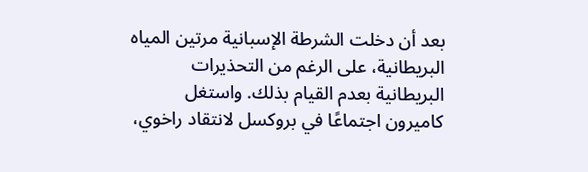بعد أن دخلت الشرطة الإسبانية مرتين المياه البريطانية، على الرغم من التحذيرات البريطانية بعدم القيام بذلك. واستغل كاميرون اجتماعًا في بروكسل لانتقاد راخوي،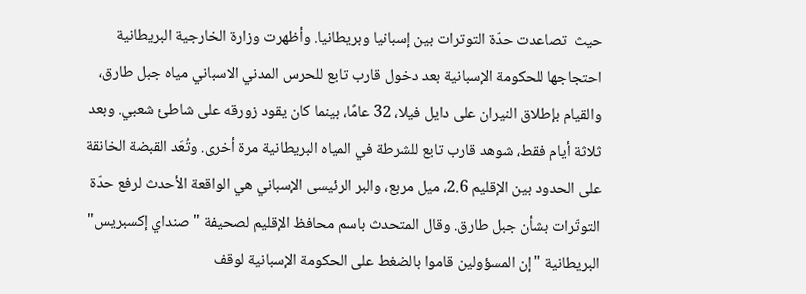حيث  تصاعدت حدّة التوترات بين إسبانيا وبريطانيا. وأظهرت وزارة الخارجية البريطانية احتجاجها للحكومة الإسبانية بعد دخول قارب تابع للحرس المدني الاسباني مياه جبل طارق، والقيام بإطلاق النيران على دايل فيلا، 32 عامًا، بينما كان يقود زورقه على شاطئ شعبي. وبعد ثلاثة أيام فقط، شوهد قارب تابع للشرطة في المياه البريطانية مرة أخرى. وتُعَد القبضة الخانقة على الحدود بين الإقليم 2.6، ميل مربع، والبر الرئيسى الإسباني هي الواقعة الأحدث لرفع حدّة التوتّرات بشأن جبل طارق. وقال المتحدث باسم محافظ الإقليم لصحيفة "صنداي إكسبريس" البريطانية "إن المسؤولين قاموا بالضغط على الحكومة الإسبانية لوقف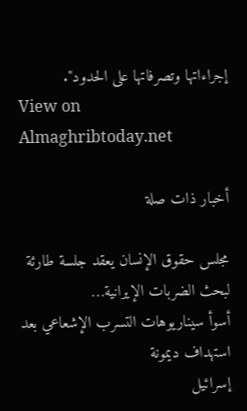إجراءاتها وتصرفاتها على الحدود".
View on Almaghribtoday.net

أخبار ذات صلة

مجلس حقوق الإنسان يعقد جلسة طارئة لبحث الضربات الإيرانية…
أسوأ سيناريوهات التسرب الإشعاعي بعد استهداف ديمونة
إسرائيل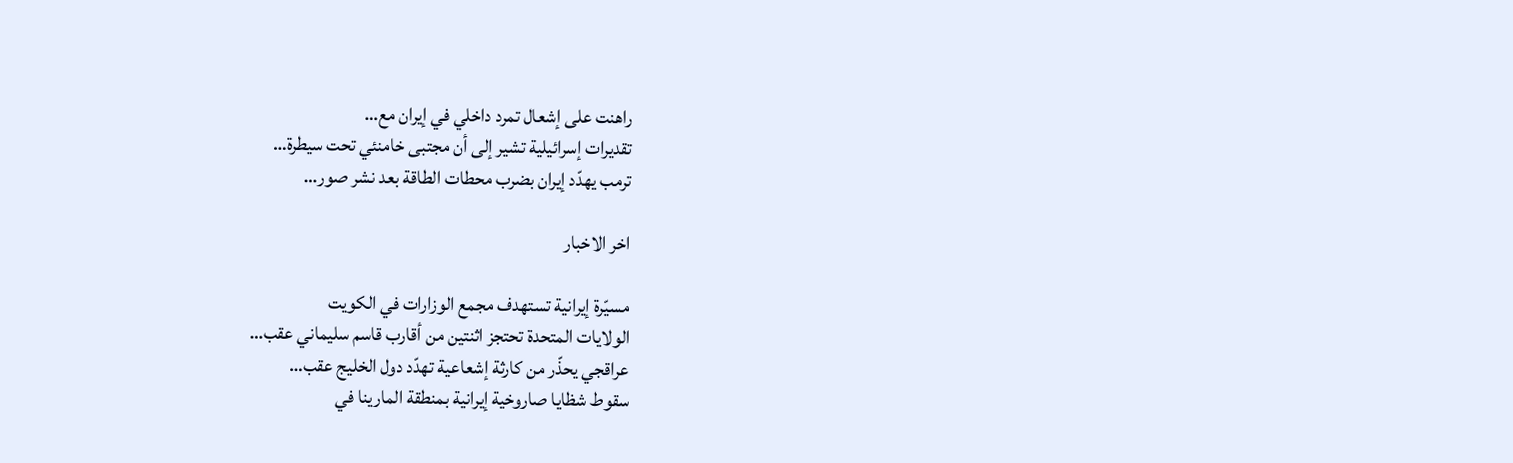راهنت على إشعال تمرد داخلي في إيران مع…
تقديرات إسرائيلية تشير إلى أن مجتبى خامنئي تحت سيطرة…
ترمب يهدّد إيران بضرب محطات الطاقة بعد نشر صور…

اخر الاخبار

مسيّرة إيرانية تستهدف مجمع الوزارات في الكويت
الولايات المتحدة تحتجز اثنتين من أقارب قاسم سليماني عقب…
عراقجي يحذّر من كارثة إشعاعية تهدّد دول الخليج عقب…
سقوط شظايا صاروخية إيرانية بمنطقة المارينا في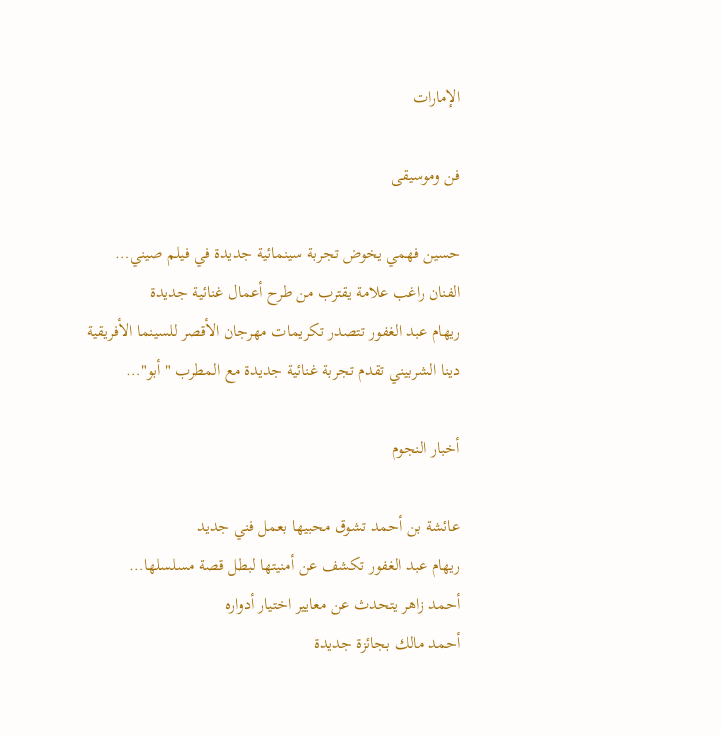الإمارات

فن وموسيقى

حسين فهمي يخوض تجربة سينمائية جديدة في فيلم صيني…
الفنان راغب علامة يقترب من طرح أعمال غنائية جديدة
ريهام عبد الغفور تتصدر تكريمات مهرجان الأقصر للسينما الأفريقية
دينا الشربيني تقدم تجربة غنائية جديدة مع المطرب "أبو"…

أخبار النجوم

عائشة بن أحمد تشوق محبيها بعمل فني جديد
ريهام عبد الغفور تكشف عن أمنيتها لبطل قصة مسلسلها…
أحمد زاهر يتحدث عن معايير اختيار أدواره
أحمد مالك بجائزة جديدة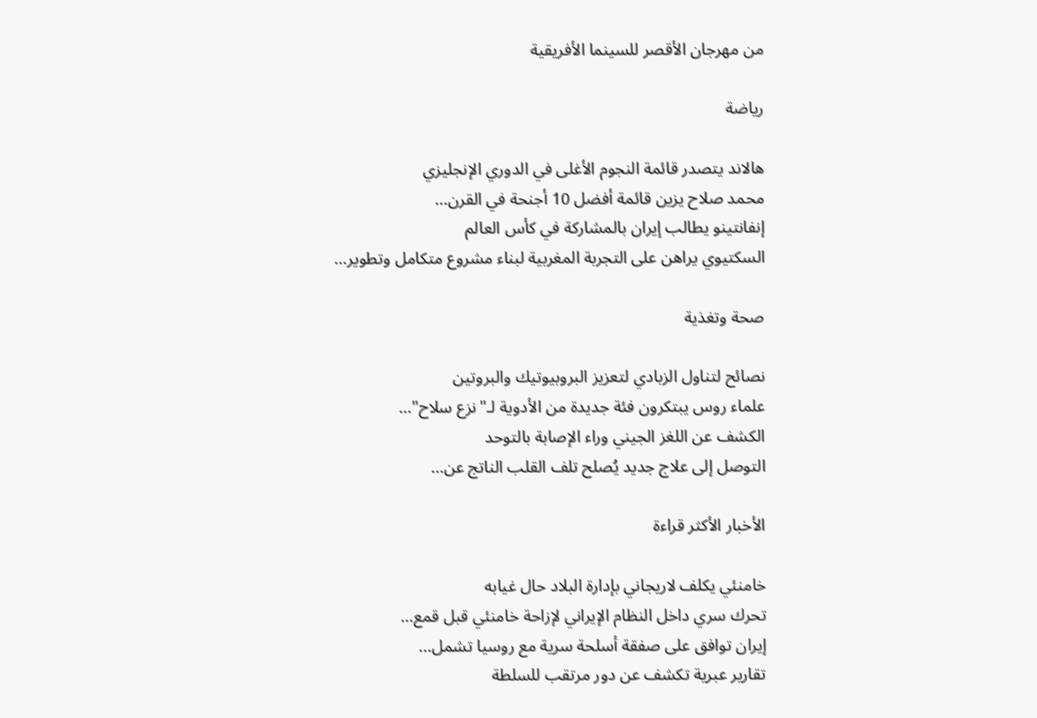من مهرجان الأقصر للسينما الأفريقية

رياضة

هالاند يتصدر قائمة النجوم الأغلى في الدوري الإنجليزي
محمد صلاح يزين قائمة أفضل 10 أجنحة في القرن…
إنفانتينو يطالب إيران بالمشاركة في كأس العالم
السكتيوي يراهن على التجربة المغربية لبناء مشروع متكامل وتطوير…

صحة وتغذية

نصائح لتناول الزبادي لتعزيز البروبيوتيك والبروتين
علماء روس يبتكرون فئة جديدة من الأدوية لـ"نزع سلاح"…
الكشف عن اللغز الجيني وراء الإصابة بالتوحد
التوصل إلى علاج جديد يُصلح تلف القلب الناتج عن…

الأخبار الأكثر قراءة

خامنئي يكلف لاريجاني بإدارة البلاد حال غيابه
تحرك سري داخل النظام الإيراني لإزاحة خامنئي قبل قمع…
إيران توافق على صفقة أسلحة سرية مع روسيا تشمل…
تقارير عبرية تكشف عن دور مرتقب للسلطة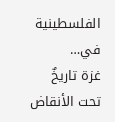الفلسطينية في…
غزة تاريخٌ تحت الأنقاض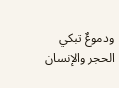ودموعٌ تبكي الحجر والإنسان